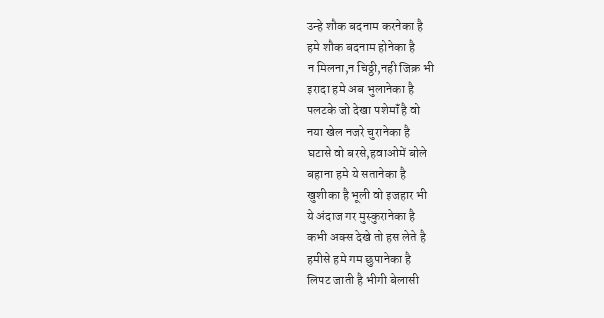उन्हे शौक बदनाम करनेका है
हमे शौक बदनाम होनेका है
न मिलना,न चिठ्ठी,नही जिक्र भी
इरादा हमे अब भुलानेका है
पलटके जो देखा पशेमॉं है वो
नया खेल नजरे चुरानेका है
घटासे वो बरसे,हवाओमें बोले
बहाना हमे ये सतानेका है
खुशीका है भूली वो इजहार भी
ये अंदाज गर मुस्कुरानेका है
कभी अक्स देखे तो हस लेते है
हमीसे हमे गम छुपानेका है
लिपट जाती है भीगी बेलासी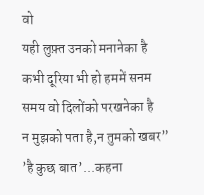वो
यही लुफ़्त उनको मनानेका है
कभी दूरिया भी हो हममें सनम
समय वो दिलोंको परखनेका है
न मुझको पता है,न तुमको खबर”
’है कुछ बात’...कहना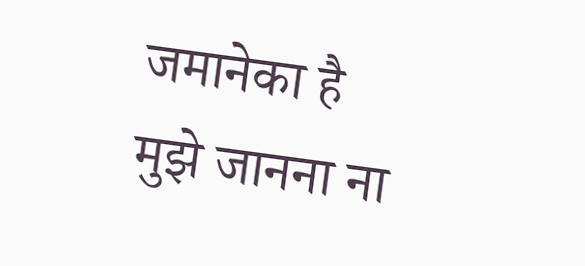जमानेका है
मुझे जानना ना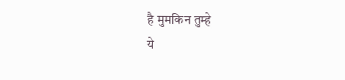है मुमकिन तुम्हे
ये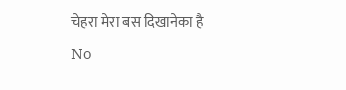चेहरा मेरा बस दिखानेका है
No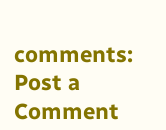comments:
Post a Comment